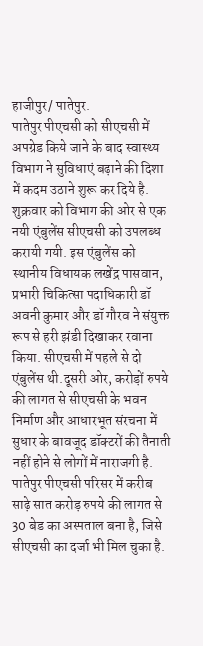हाजीपुर/ पातेपुर.
पातेपुर पीएचसी को सीएचसी में अपग्रेड किये जाने के बाद स्वास्थ्य विभाग ने सुविधाएं बढ़ाने की दिशा में कदम उठाने शुरू कर दिये है. शुक्रवार को विभाग की ओर से एक नयी एंबुलेंस सीएचसी को उपलब्ध करायी गयी. इस एंबुलेंस को स्थानीय विधायक लखेंद्र पासवान, प्रभारी चिकित्सा पदाधिकारी डॉ अवनी कुमार और डॉ गौरव ने संयुक्त रूप से हरी झंडी दिखाकर रवाना किया. सीएचसी में पहले से दो एंबुलेंस थी.दूसरी ओर, करोड़ों रुपये की लागत से सीएचसी के भवन निर्माण और आधारभूत संरचना में सुधार के बावजूद डॉक्टरों की तैनाती नहीं होने से लोगों में नाराजगी है. पातेपुर पीएचसी परिसर में करीब साढ़े सात करोड़ रुपये की लागत से 30 बेड का अस्पताल बना है, जिसे सीएचसी का दर्जा भी मिल चुका है.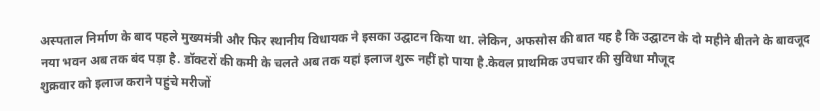अस्पताल निर्माण के बाद पहले मुख्यमंत्री और फिर स्थानीय विधायक ने इसका उद्घाटन किया था. लेकिन, अफसोस की बात यह है कि उद्घाटन के दो महीने बीतने के बावजूद नया भवन अब तक बंद पड़ा है. डॉक्टरों की कमी के चलते अब तक यहां इलाज शुरू नहीं हो पाया है.केवल प्राथमिक उपचार की सुविधा मौजूद
शुक्रवार को इलाज कराने पहुंचे मरीजों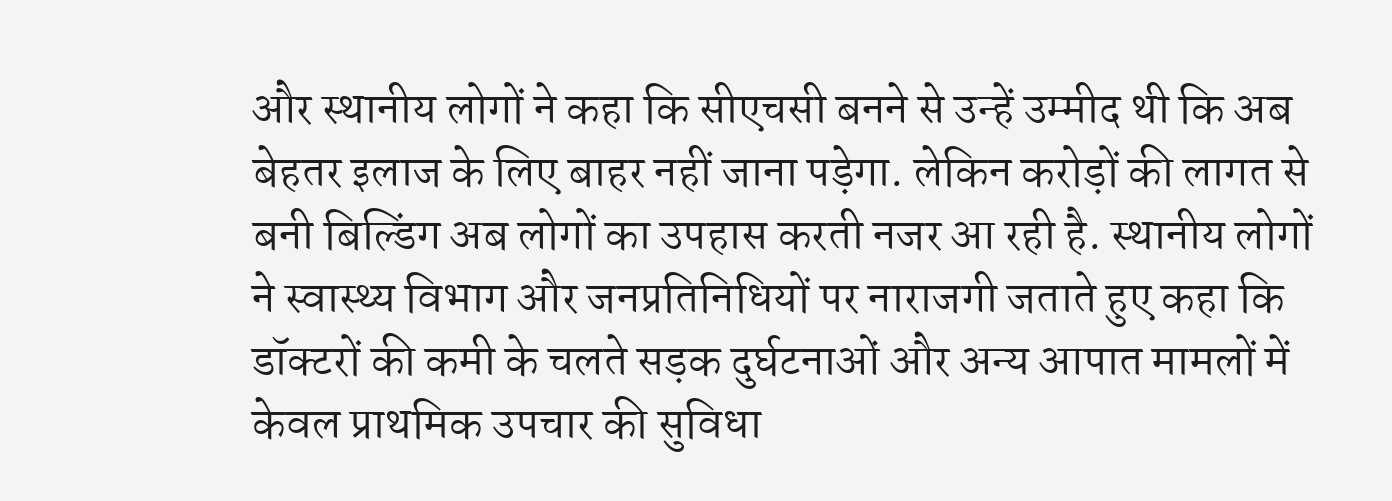और स्थानीय लोगों ने कहा कि सीएचसी बनने से उन्हें उम्मीद थी कि अब बेहतर इलाज के लिए बाहर नहीं जाना पड़ेगा. लेकिन करोड़ों की लागत से बनी बिल्डिंग अब लोगों का उपहास करती नजर आ रही है. स्थानीय लोगों ने स्वास्थ्य विभाग और जनप्रतिनिधियों पर नाराजगी जताते हुए कहा कि डॉक्टरों की कमी के चलते सड़क दुर्घटनाओं और अन्य आपात मामलों में केवल प्राथमिक उपचार की सुविधा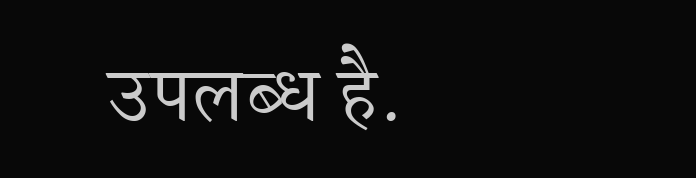उपलब्ध है.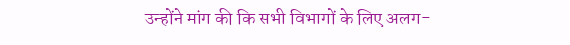उन्होंने मांग की कि सभी विभागों के लिए अलग-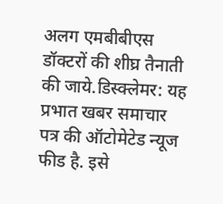अलग एमबीबीएस डॉक्टरों की शीघ्र तैनाती की जाये.डिस्क्लेमर: यह प्रभात खबर समाचार पत्र की ऑटोमेटेड न्यूज फीड है. इसे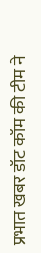प्रभात खबर डॉट कॉम की टीम ने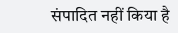संपादित नहीं किया है